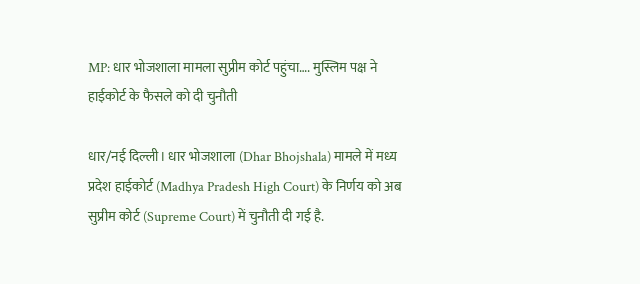MP: धार भोजशाला मामला सुप्रीम कोर्ट पहुंचा…. मुस्लिम पक्ष ने हाईकोर्ट के फैसले को दी चुनौती

धार/नई दिल्ली। धार भोजशाला (Dhar Bhojshala) मामले में मध्य प्रदेश हाईकोर्ट (Madhya Pradesh High Court) के निर्णय को अब सुप्रीम कोर्ट (Supreme Court) में चुनौती दी गई है.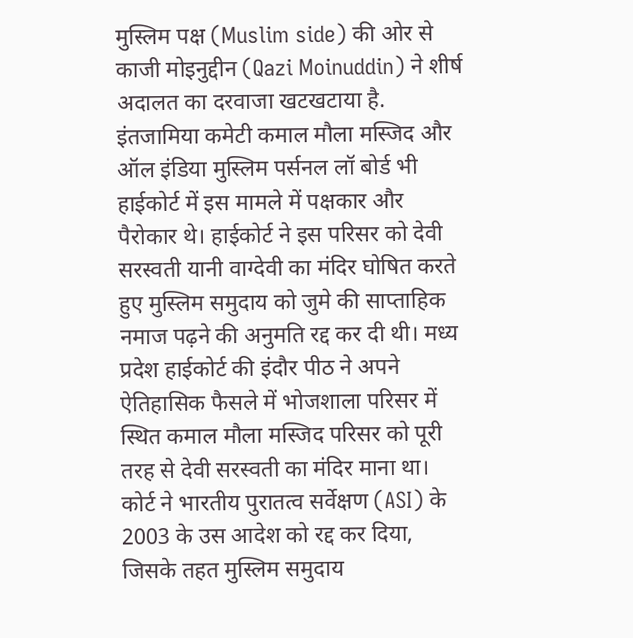मुस्लिम पक्ष (Muslim side) की ओर से काजी मोइनुद्दीन (Qazi Moinuddin) ने शीर्ष अदालत का दरवाजा खटखटाया है. इंतजामिया कमेटी कमाल मौला मस्जिद और ऑल इंडिया मुस्लिम पर्सनल लॉ बोर्ड भी हाईकोर्ट में इस मामले में पक्षकार और पैरोकार थे। हाईकोर्ट ने इस परिसर को देवी सरस्वती यानी वाग्देवी का मंदिर घोषित करते हुए मुस्लिम समुदाय को जुमे की साप्ताहिक नमाज पढ़ने की अनुमति रद्द कर दी थी। मध्य प्रदेश हाईकोर्ट की इंदौर पीठ ने अपने ऐतिहासिक फैसले में भोजशाला परिसर में स्थित कमाल मौला मस्जिद परिसर को पूरी तरह से देवी सरस्वती का मंदिर माना था। कोर्ट ने भारतीय पुरातत्व सर्वेक्षण (ASI) के 2003 के उस आदेश को रद्द कर दिया, जिसके तहत मुस्लिम समुदाय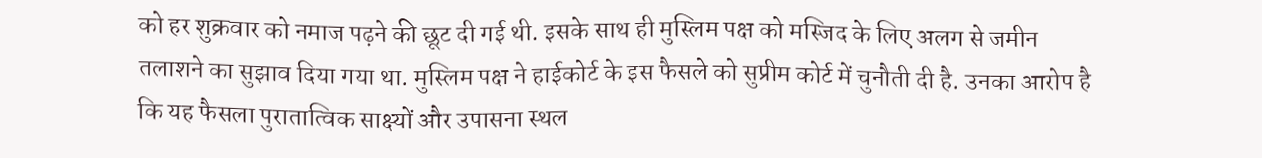को हर शुक्रवार को नमाज पढ़ने की छूट दी गई थी. इसके साथ ही मुस्लिम पक्ष को मस्जिद के लिए अलग से जमीन तलाशने का सुझाव दिया गया था. मुस्लिम पक्ष ने हाईकोर्ट के इस फैसले को सुप्रीम कोर्ट में चुनौती दी है. उनका आरोप है कि यह फैसला पुरातात्विक साक्ष्यों और उपासना स्थल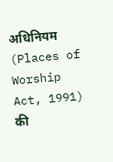अधिनियम (Places of Worship Act, 1991) की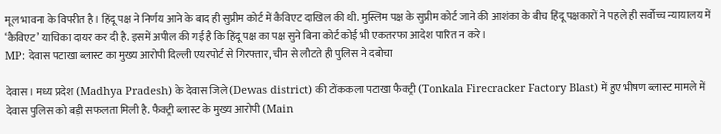मूल भावना के विपरीत है। हिंदू पक्ष ने निर्णय आने के बाद ही सुप्रीम कोर्ट में कैविएट दाखिल की थी. मुस्लिम पक्ष के सुप्रीम कोर्ट जाने की आशंका के बीच हिंदू पक्षकारों ने पहले ही सर्वोच्च न्यायालय में ‘कैविएट’ याचिका दायर कर दी है. इसमें अपील की गई है कि हिंदू पक्ष का पक्ष सुने बिना कोर्ट कोई भी एकतरफा आदेश पारित न करे।
MP: देवास पटाखा ब्लास्ट का मुख्य आरोपी दिल्ली एयरपोर्ट से गिरफ्तार, चीन से लौटते ही पुलिस ने दबोचा

देवास। मध्य प्रदेश (Madhya Pradesh) के देवास जिले (Dewas district) की टोंककला पटाखा फैक्ट्री (Tonkala Firecracker Factory Blast) में हुए भीषण ब्लास्ट मामले में देवास पुलिस को बड़ी सफलता मिली है. फैक्ट्री ब्लास्ट के मुख्य आरोपी (Main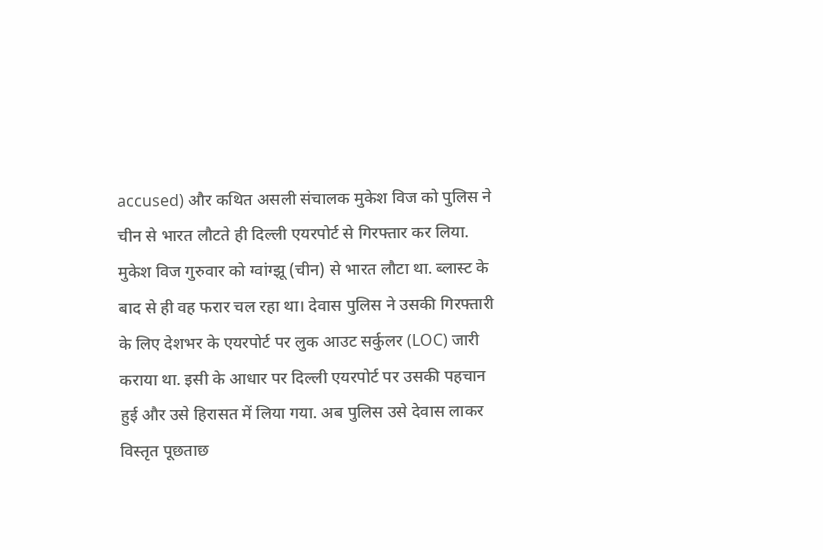accused) और कथित असली संचालक मुकेश विज को पुलिस ने चीन से भारत लौटते ही दिल्ली एयरपोर्ट से गिरफ्तार कर लिया. मुकेश विज गुरुवार को ग्वांग्झू (चीन) से भारत लौटा था. ब्लास्ट के बाद से ही वह फरार चल रहा था। देवास पुलिस ने उसकी गिरफ्तारी के लिए देशभर के एयरपोर्ट पर लुक आउट सर्कुलर (LOC) जारी कराया था. इसी के आधार पर दिल्ली एयरपोर्ट पर उसकी पहचान हुई और उसे हिरासत में लिया गया. अब पुलिस उसे देवास लाकर विस्तृत पूछताछ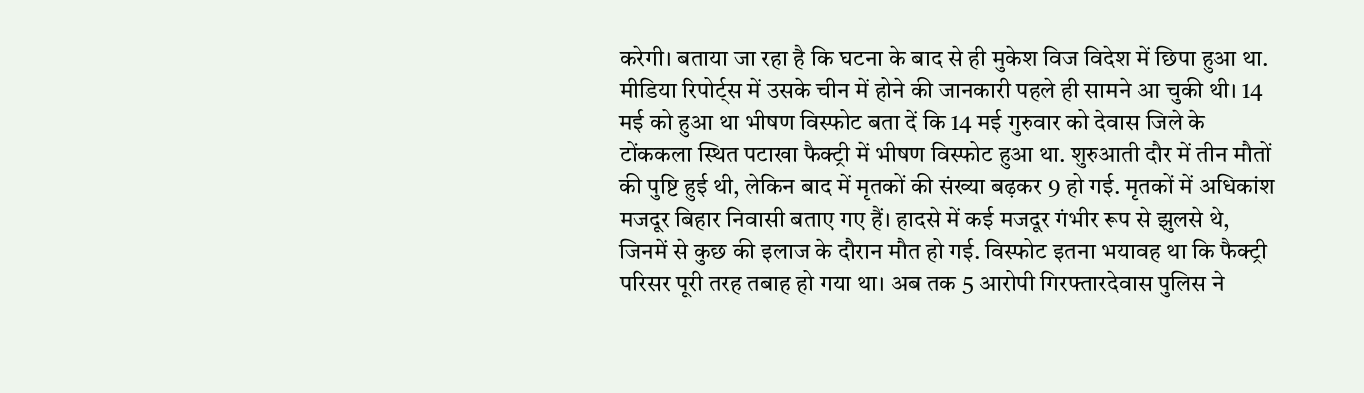करेगी। बताया जा रहा है कि घटना के बाद से ही मुकेश विज विदेश में छिपा हुआ था. मीडिया रिपोर्ट्स में उसके चीन में होने की जानकारी पहले ही सामने आ चुकी थी। 14 मई को हुआ था भीषण विस्फोट बता दें कि 14 मई गुरुवार को देवास जिले के टोंककला स्थित पटाखा फैक्ट्री में भीषण विस्फोट हुआ था. शुरुआती दौर में तीन मौतों की पुष्टि हुई थी, लेकिन बाद में मृतकों की संख्या बढ़कर 9 हो गई. मृतकों में अधिकांश मजदूर बिहार निवासी बताए गए हैं। हादसे में कई मजदूर गंभीर रूप से झुलसे थे, जिनमें से कुछ की इलाज के दौरान मौत हो गई. विस्फोट इतना भयावह था कि फैक्ट्री परिसर पूरी तरह तबाह हो गया था। अब तक 5 आरोपी गिरफ्तारदेवास पुलिस ने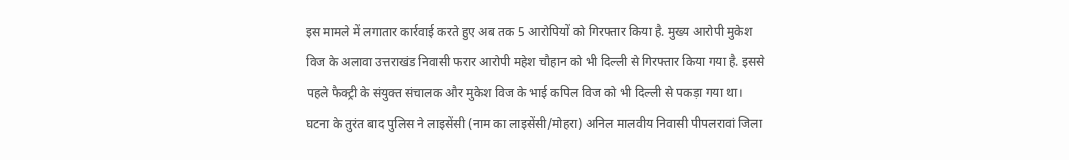इस मामले में लगातार कार्रवाई करते हुए अब तक 5 आरोपियों को गिरफ्तार किया है. मुख्य आरोपी मुकेश विज के अलावा उत्तराखंड निवासी फरार आरोपी महेश चौहान को भी दिल्ली से गिरफ्तार किया गया है. इससे पहले फैक्ट्री के संयुक्त संचालक और मुकेश विज के भाई कपिल विज को भी दिल्ली से पकड़ा गया था। घटना के तुरंत बाद पुलिस ने लाइसेंसी (नाम का लाइसेंसी/मोहरा) अनिल मालवीय निवासी पीपलरावां जिला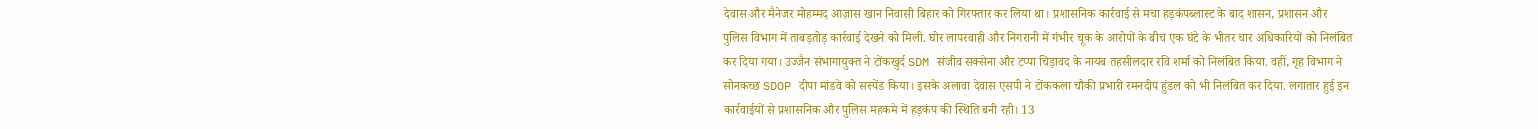देवास और मैनेजर मोहम्मद आज़ास खान निवासी बिहार को गिरफ्तार कर लिया था। प्रशासनिक कार्रवाई से मचा हड़कंपब्लास्ट के बाद शासन, प्रशासन और पुलिस विभाग में ताबड़तोड़ कार्रवाई देखने को मिली. घोर लापरवाही और निगरानी में गंभीर चूक के आरोपों के बीच एक घंटे के भीतर चार अधिकारियों को निलंबित कर दिया गया। उज्जैन संभागायुक्त ने टोंकखुर्द SDM संजीव सक्सेना और टप्पा चिड़ावद के नायब तहसीलदार रवि शर्मा को निलंबित किया. वहीं, गृह विभाग ने सोनकच्छ SDOP दीपा मांडवे को सस्पेंड किया। इसके अलावा देवास एसपी ने टोंककला चौकी प्रभारी रमनदीप हुंडल को भी निलंबित कर दिया. लगातार हुई इन कार्रवाईयों से प्रशासनिक और पुलिस महकमे में हड़कंप की स्थिति बनी रही। 13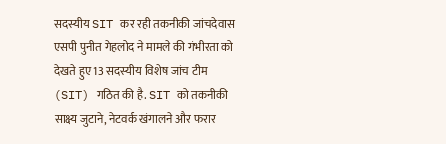सदस्यीय SIT कर रही तकनीकी जांचदेवास एसपी पुनीत गेहलोद ने मामले की गंभीरता को देखते हुए 13 सदस्यीय विशेष जांच टीम (SIT) गठित की है. SIT को तकनीकी साक्ष्य जुटाने, नेटवर्क खंगालने और फरार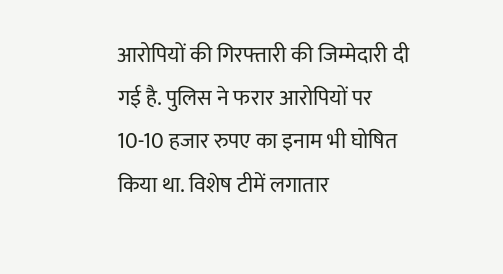आरोपियों की गिरफ्तारी की जिम्मेदारी दी गई है. पुलिस ने फरार आरोपियों पर 10-10 हजार रुपए का इनाम भी घोषित किया था. विशेष टीमें लगातार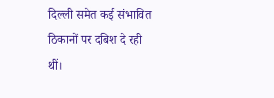दिल्ली समेत कई संभावित ठिकानों पर दबिश दे रही थीं।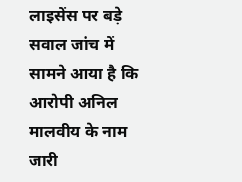लाइसेंस पर बड़े सवाल जांच में सामने आया है कि आरोपी अनिल मालवीय के नाम जारी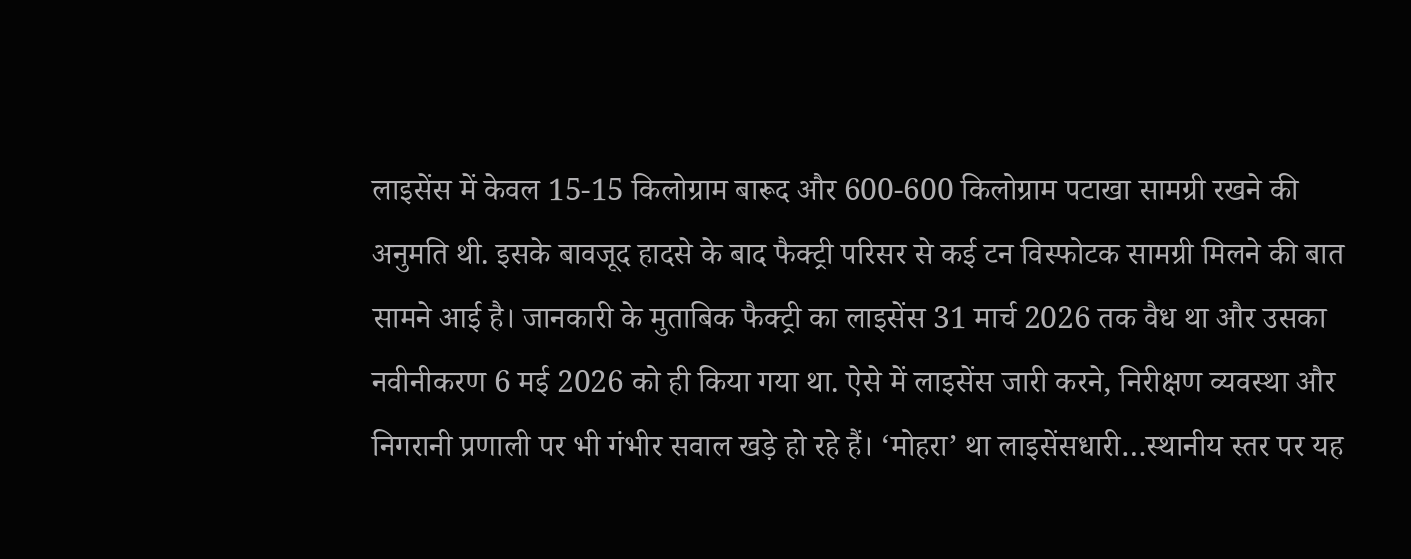लाइसेंस में केवल 15-15 किलोग्राम बारूद और 600-600 किलोग्राम पटाखा सामग्री रखने की अनुमति थी. इसके बावजूद हादसे के बाद फैक्ट्री परिसर से कई टन विस्फोटक सामग्री मिलने की बात सामने आई है। जानकारी के मुताबिक फैक्ट्री का लाइसेंस 31 मार्च 2026 तक वैध था और उसका नवीनीकरण 6 मई 2026 को ही किया गया था. ऐसे में लाइसेंस जारी करने, निरीक्षण व्यवस्था और निगरानी प्रणाली पर भी गंभीर सवाल खड़े हो रहे हैं। ‘मोहरा’ था लाइसेंसधारी…स्थानीय स्तर पर यह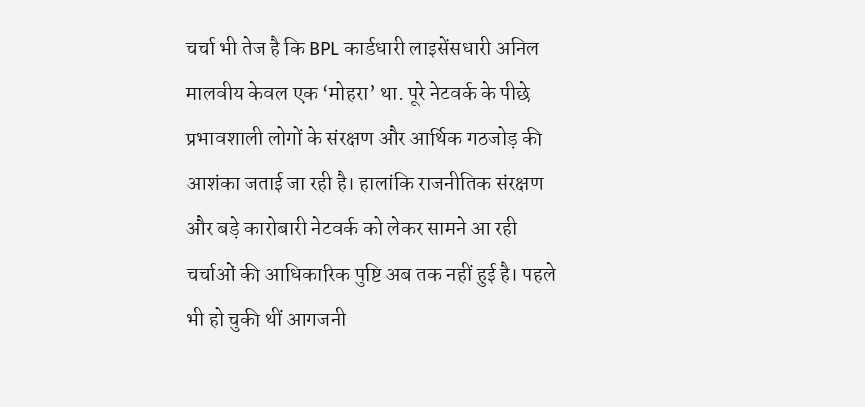चर्चा भी तेज है कि BPL कार्डधारी लाइसेंसधारी अनिल मालवीय केवल एक ‘मोहरा’ था. पूरे नेटवर्क के पीछे प्रभावशाली लोगों के संरक्षण और आर्थिक गठजोड़ की आशंका जताई जा रही है। हालांकि राजनीतिक संरक्षण और बड़े कारोबारी नेटवर्क को लेकर सामने आ रही चर्चाओं की आधिकारिक पुष्टि अब तक नहीं हुई है। पहले भी हो चुकी थीं आगजनी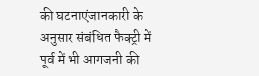की घटनाएंजानकारी के अनुसार संबंधित फैक्ट्री में पूर्व में भी आगजनी की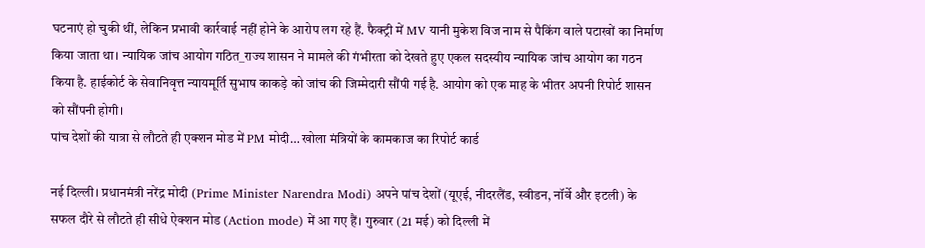घटनाएं हो चुकी थीं, लेकिन प्रभावी कार्रवाई नहीं होने के आरोप लग रहे हैं. फैक्ट्री में MV यानी मुकेश विज नाम से पैकिंग वाले पटाखों का निर्माण किया जाता था। न्यायिक जांच आयोग गठित_राज्य शासन ने मामले की गंभीरता को देखते हुए एकल सदस्यीय न्यायिक जांच आयोग का गठन किया है. हाईकोर्ट के सेवानिवृत्त न्यायमूर्ति सुभाष काकड़े को जांच की जिम्मेदारी सौंपी गई है. आयोग को एक माह के भीतर अपनी रिपोर्ट शासन को सौंपनी होगी।
पांच देशों की यात्रा से लौटते ही एक्शन मोड में PM मोदी… खोला मंत्रियों के कामकाज का रिपोर्ट कार्ड

नई दिल्ली। प्रधानमंत्री नरेंद्र मोदी (Prime Minister Narendra Modi) अपने पांच देशों (यूएई, नीदरलैंड, स्वीडन, नॉर्वे और इटली) के सफल दौरे से लौटते ही सीधे ऐक्शन मोड (Action mode) में आ गए हैं। गुरुवार (21 मई) को दिल्ली में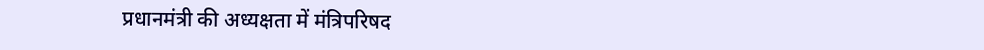प्रधानमंत्री की अध्यक्षता में मंत्रिपरिषद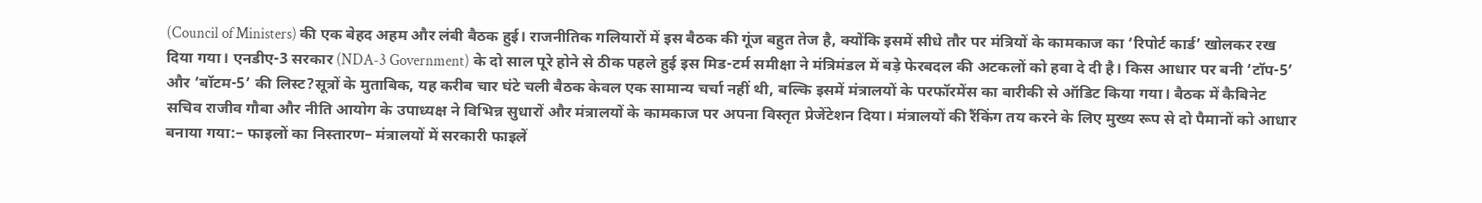(Council of Ministers) की एक बेहद अहम और लंबी बैठक हुई। राजनीतिक गलियारों में इस बैठक की गूंज बहुत तेज है, क्योंकि इसमें सीधे तौर पर मंत्रियों के कामकाज का ‘रिपोर्ट कार्ड’ खोलकर रख दिया गया। एनडीए-3 सरकार (NDA-3 Government) के दो साल पूरे होने से ठीक पहले हुई इस मिड-टर्म समीक्षा ने मंत्रिमंडल में बड़े फेरबदल की अटकलों को हवा दे दी है। किस आधार पर बनी ‘टॉप-5’ और ‘बॉटम-5’ की लिस्ट?सूत्रों के मुताबिक, यह करीब चार घंटे चली बैठक केवल एक सामान्य चर्चा नहीं थी, बल्कि इसमें मंत्रालयों के परफॉरमेंस का बारीकी से ऑडिट किया गया। बैठक में कैबिनेट सचिव राजीव गौबा और नीति आयोग के उपाध्यक्ष ने विभिन्न सुधारों और मंत्रालयों के कामकाज पर अपना विस्तृत प्रेजेंटेशन दिया। मंत्रालयों की रैंकिंग तय करने के लिए मुख्य रूप से दो पैमानों को आधार बनाया गया:– फाइलों का निस्तारण– मंत्रालयों में सरकारी फाइलें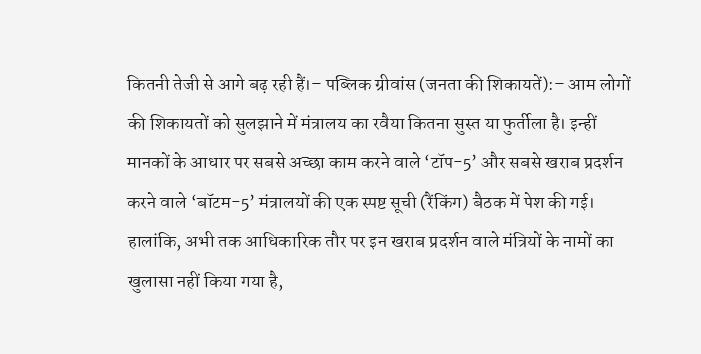कितनी तेजी से आगे बढ़ रही हैं।– पब्लिक ग्रीवांस (जनता की शिकायतें):– आम लोगों की शिकायतों को सुलझाने में मंत्रालय का रवैया कितना सुस्त या फुर्तीला है। इन्हीं मानकों के आधार पर सबसे अच्छा काम करने वाले ‘टॉप-5’ और सबसे खराब प्रदर्शन करने वाले ‘बॉटम-5’ मंत्रालयों की एक स्पष्ट सूची (रैंकिंग) बैठक में पेश की गई। हालांकि, अभी तक आधिकारिक तौर पर इन खराब प्रदर्शन वाले मंत्रियों के नामों का खुलासा नहीं किया गया है,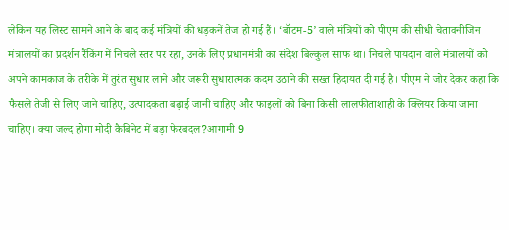लेकिन यह लिस्ट सामने आने के बाद कई मंत्रियों की धड़कनें तेज हो गई हैं। ‘बॉटम-5’ वाले मंत्रियों को पीएम की सीधी चेतावनीजिन मंत्रालयों का प्रदर्शन रैंकिंग में निचले स्तर पर रहा, उनके लिए प्रधानमंत्री का संदेश बिल्कुल साफ था। निचले पायदान वाले मंत्रालयों को अपने कामकाज के तरीके में तुरंत सुधार लाने और जरूरी सुधारात्मक कदम उठाने की सख्त हिदायत दी गई है। पीएम ने जोर देकर कहा कि फैसले तेजी से लिए जाने चाहिए, उत्पादकता बढ़ाई जानी चाहिए और फाइलों को बिना किसी लालफीताशाही के क्लियर किया जाना चाहिए। क्या जल्द होगा मोदी कैबिनेट में बड़ा फेरबदल?आगामी 9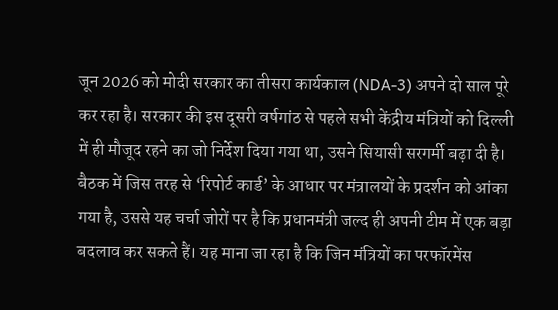जून 2026 को मोदी सरकार का तीसरा कार्यकाल (NDA-3) अपने दो साल पूरे कर रहा है। सरकार की इस दूसरी वर्षगांठ से पहले सभी केंद्रीय मंत्रियों को दिल्ली में ही मौजूद रहने का जो निर्देश दिया गया था, उसने सियासी सरगर्मी बढ़ा दी है। बैठक में जिस तरह से ‘रिपोर्ट कार्ड’ के आधार पर मंत्रालयों के प्रदर्शन को आंका गया है, उससे यह चर्चा जोरों पर है कि प्रधानमंत्री जल्द ही अपनी टीम में एक बड़ा बदलाव कर सकते हैं। यह माना जा रहा है कि जिन मंत्रियों का परफॉरमेंस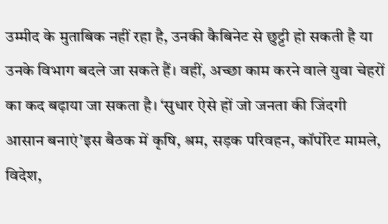उम्मीद के मुताबिक नहीं रहा है, उनकी कैबिनेट से छुट्टी हो सकती है या उनके विभाग बदले जा सकते हैं। वहीं, अच्छा काम करने वाले युवा चेहरों का कद बढ़ाया जा सकता है। ‘सुधार ऐसे हों जो जनता की जिंदगी आसान बनाएं’इस बैठक में कृषि, श्रम, सड़क परिवहन, कॉर्पोरेट मामले, विदेश,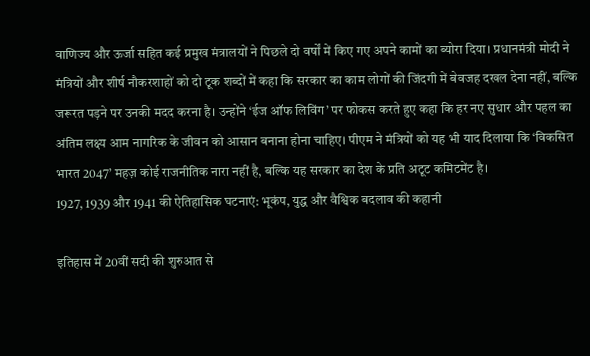वाणिज्य और ऊर्जा सहित कई प्रमुख मंत्रालयों ने पिछले दो वर्षों में किए गए अपने कामों का ब्योरा दिया। प्रधानमंत्री मोदी ने मंत्रियों और शीर्ष नौकरशाहों को दो टूक शब्दों में कहा कि सरकार का काम लोगों की जिंदगी में बेवजह दखल देना नहीं, बल्कि जरूरत पड़ने पर उनकी मदद करना है। उन्होंने ‘ईज ऑफ लिविंग’ पर फोकस करते हुए कहा कि हर नए सुधार और पहल का अंतिम लक्ष्य आम नागरिक के जीवन को आसान बनाना होना चाहिए। पीएम ने मंत्रियों को यह भी याद दिलाया कि ‘विकसित भारत 2047’ महज़ कोई राजनीतिक नारा नहीं है, बल्कि यह सरकार का देश के प्रति अटूट कमिटमेंट है।
1927, 1939 और 1941 की ऐतिहासिक घटनाएं: भूकंप, युद्ध और वैश्विक बदलाव की कहानी

इतिहास में 20वीं सदी की शुरुआत से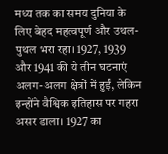मध्य तक का समय दुनिया के लिए बेहद महत्वपूर्ण और उथल-पुथल भरा रहा। 1927, 1939 और 1941 की ये तीन घटनाएं अलग-अलग क्षेत्रों में हुईं, लेकिन इन्होंने वैश्विक इतिहास पर गहरा असर डाला। 1927 का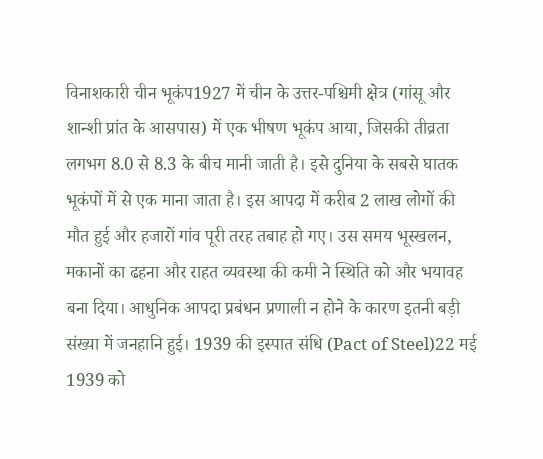विनाशकारी चीन भूकंप1927 में चीन के उत्तर-पश्चिमी क्षेत्र (गांसू और शान्शी प्रांत के आसपास) में एक भीषण भूकंप आया, जिसकी तीव्रता लगभग 8.0 से 8.3 के बीच मानी जाती है। इसे दुनिया के सबसे घातक भूकंपों में से एक माना जाता है। इस आपदा में करीब 2 लाख लोगों की मौत हुई और हजारों गांव पूरी तरह तबाह हो गए। उस समय भूस्खलन, मकानों का ढहना और राहत व्यवस्था की कमी ने स्थिति को और भयावह बना दिया। आधुनिक आपदा प्रबंधन प्रणाली न होने के कारण इतनी बड़ी संख्या में जनहानि हुई। 1939 की इस्पात संधि (Pact of Steel)22 मई 1939 को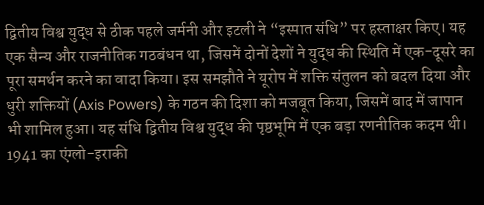द्वितीय विश्व युद्ध से ठीक पहले जर्मनी और इटली ने “इस्पात संधि” पर हस्ताक्षर किए। यह एक सैन्य और राजनीतिक गठबंधन था, जिसमें दोनों देशों ने युद्ध की स्थिति में एक-दूसरे का पूरा समर्थन करने का वादा किया। इस समझौते ने यूरोप में शक्ति संतुलन को बदल दिया और धुरी शक्तियों (Axis Powers) के गठन की दिशा को मजबूत किया, जिसमें बाद में जापान भी शामिल हुआ। यह संधि द्वितीय विश्व युद्ध की पृष्ठभूमि में एक बड़ा रणनीतिक कदम थी। 1941 का एंग्लो-इराकी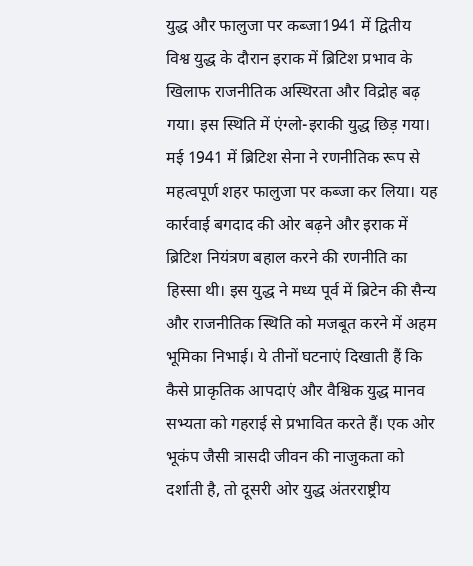युद्ध और फालुजा पर कब्जा1941 में द्वितीय विश्व युद्ध के दौरान इराक में ब्रिटिश प्रभाव के खिलाफ राजनीतिक अस्थिरता और विद्रोह बढ़ गया। इस स्थिति में एंग्लो-इराकी युद्ध छिड़ गया। मई 1941 में ब्रिटिश सेना ने रणनीतिक रूप से महत्वपूर्ण शहर फालुजा पर कब्जा कर लिया। यह कार्रवाई बगदाद की ओर बढ़ने और इराक में ब्रिटिश नियंत्रण बहाल करने की रणनीति का हिस्सा थी। इस युद्ध ने मध्य पूर्व में ब्रिटेन की सैन्य और राजनीतिक स्थिति को मजबूत करने में अहम भूमिका निभाई। ये तीनों घटनाएं दिखाती हैं कि कैसे प्राकृतिक आपदाएं और वैश्विक युद्ध मानव सभ्यता को गहराई से प्रभावित करते हैं। एक ओर भूकंप जैसी त्रासदी जीवन की नाजुकता को दर्शाती है, तो दूसरी ओर युद्ध अंतरराष्ट्रीय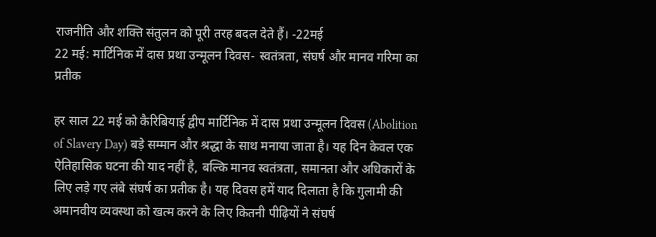राजनीति और शक्ति संतुलन को पूरी तरह बदल देते हैं। -22मई
22 मई: मार्टिनिक में दास प्रथा उन्मूलन दिवस- स्वतंत्रता, संघर्ष और मानव गरिमा का प्रतीक

हर साल 22 मई को कैरिबियाई द्वीप मार्टिनिक में दास प्रथा उन्मूलन दिवस (Abolition of Slavery Day) बड़े सम्मान और श्रद्धा के साथ मनाया जाता है। यह दिन केवल एक ऐतिहासिक घटना की याद नहीं है, बल्कि मानव स्वतंत्रता, समानता और अधिकारों के लिए लड़े गए लंबे संघर्ष का प्रतीक है। यह दिवस हमें याद दिलाता है कि गुलामी की अमानवीय व्यवस्था को खत्म करने के लिए कितनी पीढ़ियों ने संघर्ष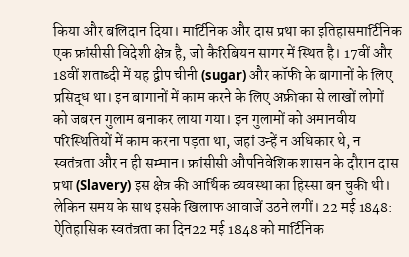किया और बलिदान दिया। मार्टिनिक और दास प्रथा का इतिहासमार्टिनिक एक फ्रांसीसी विदेशी क्षेत्र है, जो कैरिबियन सागर में स्थित है। 17वीं और 18वीं शताब्दी में यह द्वीप चीनी (sugar) और कॉफी के बागानों के लिए प्रसिद्ध था। इन बागानों में काम करने के लिए अफ्रीका से लाखों लोगों को जबरन गुलाम बनाकर लाया गया। इन गुलामों को अमानवीय परिस्थितियों में काम करना पड़ता था, जहां उन्हें न अधिकार थे, न स्वतंत्रता और न ही सम्मान। फ्रांसीसी औपनिवेशिक शासन के दौरान दास प्रथा (Slavery) इस क्षेत्र की आर्थिक व्यवस्था का हिस्सा बन चुकी थी। लेकिन समय के साथ इसके खिलाफ आवाजें उठने लगीं। 22 मई 1848: ऐतिहासिक स्वतंत्रता का दिन22 मई 1848 को मार्टिनिक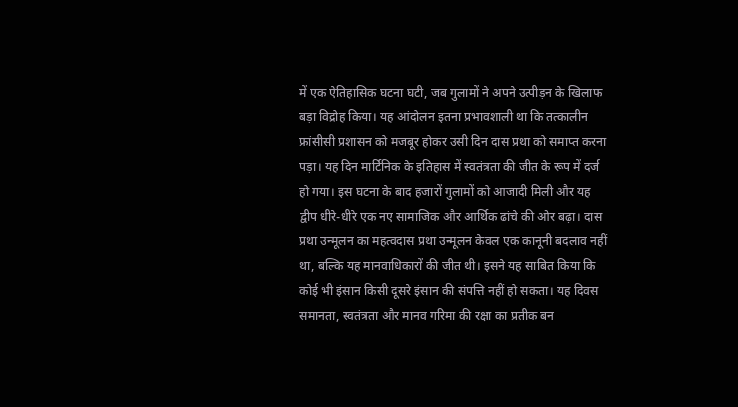में एक ऐतिहासिक घटना घटी, जब गुलामों ने अपने उत्पीड़न के खिलाफ बड़ा विद्रोह किया। यह आंदोलन इतना प्रभावशाली था कि तत्कालीन फ्रांसीसी प्रशासन को मजबूर होकर उसी दिन दास प्रथा को समाप्त करना पड़ा। यह दिन मार्टिनिक के इतिहास में स्वतंत्रता की जीत के रूप में दर्ज हो गया। इस घटना के बाद हजारों गुलामों को आजादी मिली और यह द्वीप धीरे-धीरे एक नए सामाजिक और आर्थिक ढांचे की ओर बढ़ा। दास प्रथा उन्मूलन का महत्वदास प्रथा उन्मूलन केवल एक कानूनी बदलाव नहीं था, बल्कि यह मानवाधिकारों की जीत थी। इसने यह साबित किया कि कोई भी इंसान किसी दूसरे इंसान की संपत्ति नहीं हो सकता। यह दिवस समानता, स्वतंत्रता और मानव गरिमा की रक्षा का प्रतीक बन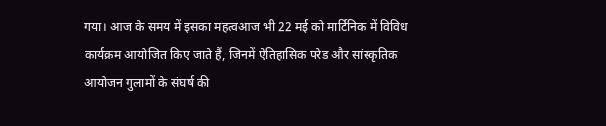गया। आज के समय में इसका महत्वआज भी 22 मई को मार्टिनिक में विविध कार्यक्रम आयोजित किए जाते हैं, जिनमें ऐतिहासिक परेड और सांस्कृतिक आयोजन गुलामों के संघर्ष की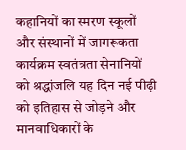कहानियों का स्मरण स्कूलों और संस्थानों में जागरूकता कार्यक्रम स्वतंत्रता सेनानियों को श्रद्धांजलि यह दिन नई पीढ़ी को इतिहास से जोड़ने और मानवाधिकारों के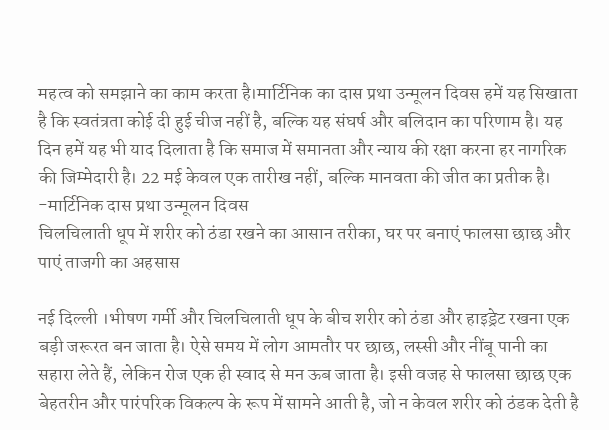महत्व को समझाने का काम करता है।मार्टिनिक का दास प्रथा उन्मूलन दिवस हमें यह सिखाता है कि स्वतंत्रता कोई दी हुई चीज नहीं है, बल्कि यह संघर्ष और बलिदान का परिणाम है। यह दिन हमें यह भी याद दिलाता है कि समाज में समानता और न्याय की रक्षा करना हर नागरिक की जिम्मेदारी है। 22 मई केवल एक तारीख नहीं, बल्कि मानवता की जीत का प्रतीक है। -मार्टिनिक दास प्रथा उन्मूलन दिवस
चिलचिलाती धूप में शरीर को ठंडा रखने का आसान तरीका, घर पर बनाएं फालसा छाछ और पाएं ताजगी का अहसास

नई दिल्ली ।भीषण गर्मी और चिलचिलाती धूप के बीच शरीर को ठंडा और हाइड्रेट रखना एक बड़ी जरूरत बन जाता है। ऐसे समय में लोग आमतौर पर छाछ, लस्सी और नींबू पानी का सहारा लेते हैं, लेकिन रोज एक ही स्वाद से मन ऊब जाता है। इसी वजह से फालसा छाछ एक बेहतरीन और पारंपरिक विकल्प के रूप में सामने आती है, जो न केवल शरीर को ठंडक देती है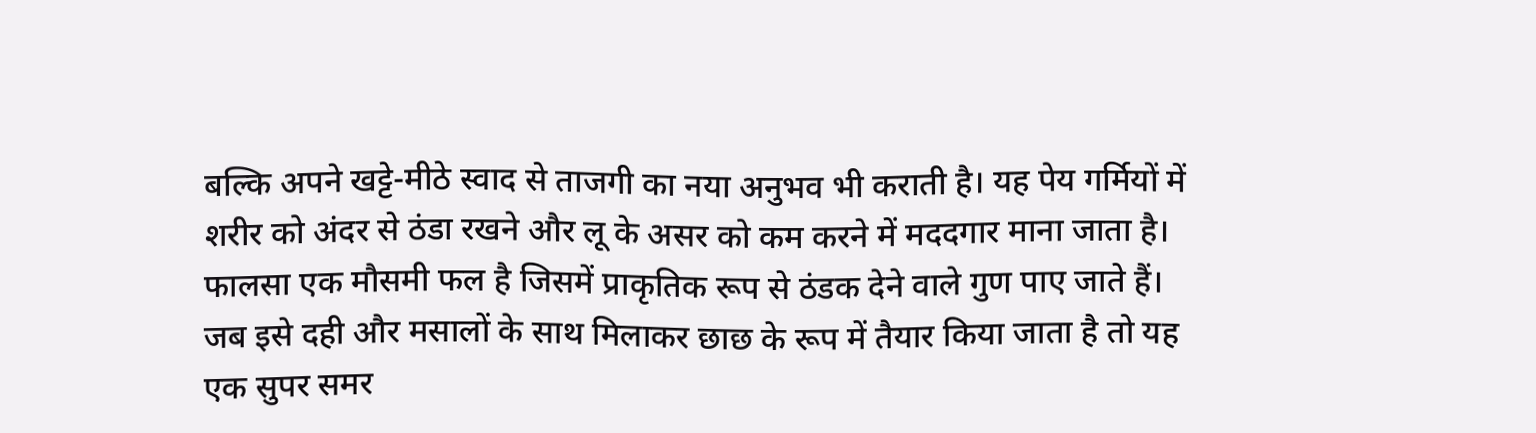बल्कि अपने खट्टे-मीठे स्वाद से ताजगी का नया अनुभव भी कराती है। यह पेय गर्मियों में शरीर को अंदर से ठंडा रखने और लू के असर को कम करने में मददगार माना जाता है। फालसा एक मौसमी फल है जिसमें प्राकृतिक रूप से ठंडक देने वाले गुण पाए जाते हैं। जब इसे दही और मसालों के साथ मिलाकर छाछ के रूप में तैयार किया जाता है तो यह एक सुपर समर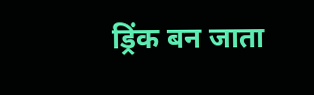ड्रिंक बन जाता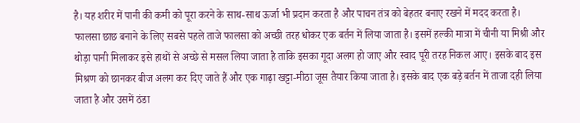है। यह शरीर में पानी की कमी को पूरा करने के साथ-साथ ऊर्जा भी प्रदान करता है और पाचन तंत्र को बेहतर बनाए रखने में मदद करता है। फालसा छाछ बनाने के लिए सबसे पहले ताजे फालसा को अच्छी तरह धोकर एक बर्तन में लिया जाता है। इसमें हल्की मात्रा में चीनी या मिश्री और थोड़ा पानी मिलाकर इसे हाथों से अच्छे से मसल लिया जाता है ताकि इसका गूदा अलग हो जाए और स्वाद पूरी तरह निकल आए। इसके बाद इस मिश्रण को छानकर बीज अलग कर दिए जाते हैं और एक गाढ़ा खट्टा-मीठा जूस तैयार किया जाता है। इसके बाद एक बड़े बर्तन में ताजा दही लिया जाता है और उसमें ठंडा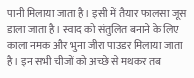पानी मिलाया जाता है। इसी में तैयार फालसा जूस डाला जाता है। स्वाद को संतुलित बनाने के लिए काला नमक और भुना जीरा पाउडर मिलाया जाता है। इन सभी चीजों को अच्छे से मथकर तब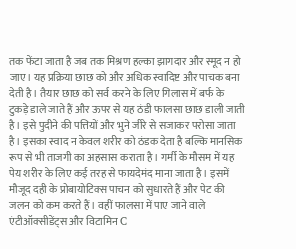तक फेंटा जाता है जब तक मिश्रण हल्का झागदार और स्मूद न हो जाए। यह प्रक्रिया छाछ को और अधिक स्वादिष्ट और पाचक बना देती है। तैयार छाछ को सर्व करने के लिए गिलास में बर्फ के टुकड़े डाले जाते हैं और ऊपर से यह ठंडी फालसा छाछ डाली जाती है। इसे पुदीने की पत्तियों और भुने जीरे से सजाकर परोसा जाता है। इसका स्वाद न केवल शरीर को ठंडक देता है बल्कि मानसिक रूप से भी ताजगी का अहसास कराता है। गर्मी के मौसम में यह पेय शरीर के लिए कई तरह से फायदेमंद माना जाता है। इसमें मौजूद दही के प्रोबायोटिक्स पाचन को सुधारते हैं और पेट की जलन को कम करते हैं। वहीं फालसा में पाए जाने वाले एंटीऑक्सीडेंट्स और विटामिन C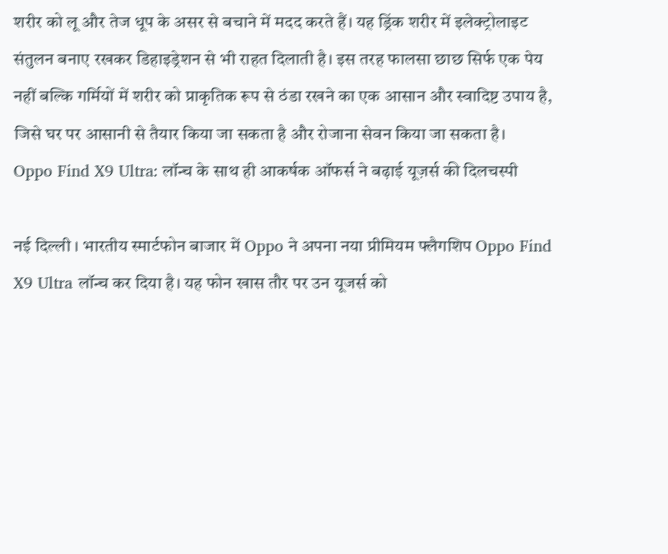शरीर को लू और तेज धूप के असर से बचाने में मदद करते हैं। यह ड्रिंक शरीर में इलेक्ट्रोलाइट संतुलन बनाए रखकर डिहाइड्रेशन से भी राहत दिलाती है। इस तरह फालसा छाछ सिर्फ एक पेय नहीं बल्कि गर्मियों में शरीर को प्राकृतिक रूप से ठंडा रखने का एक आसान और स्वादिष्ट उपाय है, जिसे घर पर आसानी से तैयार किया जा सकता है और रोजाना सेवन किया जा सकता है।
Oppo Find X9 Ultra: लॉन्च के साथ ही आकर्षक ऑफर्स ने बढ़ाई यूज़र्स की दिलचस्पी

नई दिल्ली । भारतीय स्मार्टफोन बाजार में Oppo ने अपना नया प्रीमियम फ्लैगशिप Oppo Find X9 Ultra लॉन्च कर दिया है। यह फोन खास तौर पर उन यूजर्स को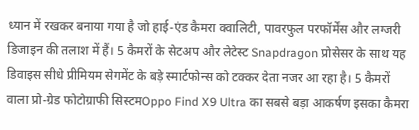ध्यान में रखकर बनाया गया है जो हाई-एंड कैमरा क्वालिटी, पावरफुल परफॉर्मेंस और लग्जरी डिजाइन की तलाश में हैं। 5 कैमरों के सेटअप और लेटेस्ट Snapdragon प्रोसेसर के साथ यह डिवाइस सीधे प्रीमियम सेगमेंट के बड़े स्मार्टफोन्स को टक्कर देता नजर आ रहा है। 5 कैमरों वाला प्रो-ग्रेड फोटोग्राफी सिस्टमOppo Find X9 Ultra का सबसे बड़ा आकर्षण इसका कैमरा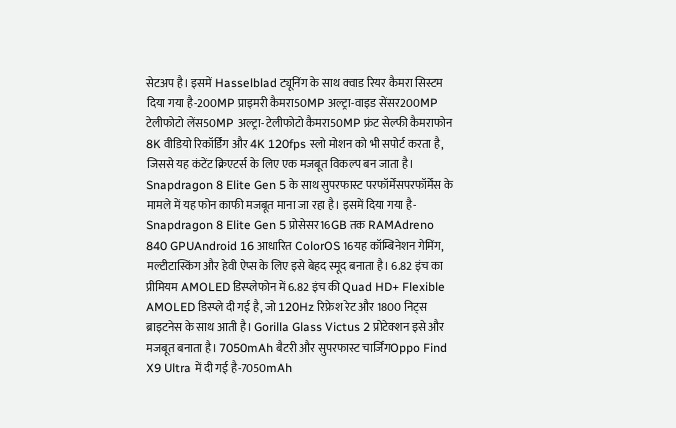सेटअप है। इसमें Hasselblad ट्यूनिंग के साथ क्वाड रियर कैमरा सिस्टम दिया गया है-200MP प्राइमरी कैमरा50MP अल्ट्रा-वाइड सेंसर200MP टेलीफोटो लेंस50MP अल्ट्रा-टेलीफोटो कैमरा50MP फ्रंट सेल्फी कैमराफोन 8K वीडियो रिकॉर्डिंग और 4K 120fps स्लो मोशन को भी सपोर्ट करता है, जिससे यह कंटेंट क्रिएटर्स के लिए एक मजबूत विकल्प बन जाता है। Snapdragon 8 Elite Gen 5 के साथ सुपरफास्ट परफॉर्मेंसपरफॉर्मेंस के मामले में यह फोन काफी मजबूत माना जा रहा है। इसमें दिया गया है-Snapdragon 8 Elite Gen 5 प्रोसेसर16GB तक RAMAdreno 840 GPUAndroid 16 आधारित ColorOS 16यह कॉम्बिनेशन गेमिंग, मल्टीटास्किंग और हेवी ऐप्स के लिए इसे बेहद स्मूद बनाता है। 6.82 इंच का प्रीमियम AMOLED डिस्प्लेफोन में 6.82 इंच की Quad HD+ Flexible AMOLED डिस्प्ले दी गई है, जो 120Hz रिफ्रेश रेट और 1800 निट्स ब्राइटनेस के साथ आती है। Gorilla Glass Victus 2 प्रोटेक्शन इसे और मजबूत बनाता है। 7050mAh बैटरी और सुपरफास्ट चार्जिंगOppo Find X9 Ultra में दी गई है-7050mAh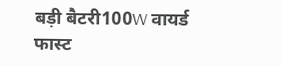बड़ी बैटरी100W वायर्ड फास्ट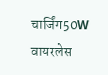चार्जिंग50W वायरलेस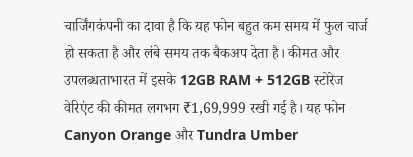चार्जिंगकंपनी का दावा है कि यह फोन बहुत कम समय में फुल चार्ज हो सकता है और लंबे समय तक बैकअप देता है। कीमत और उपलब्धताभारत में इसके 12GB RAM + 512GB स्टोरेज वेरिएंट की कीमत लगभग ₹1,69,999 रखी गई है। यह फोन Canyon Orange और Tundra Umber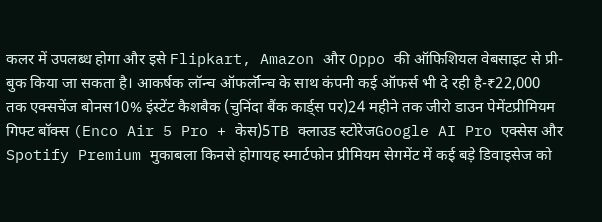कलर में उपलब्ध होगा और इसे Flipkart, Amazon और Oppo की ऑफिशियल वेबसाइट से प्री-बुक किया जा सकता है। आकर्षक लॉन्च ऑफर्लॉन्च के साथ कंपनी कई ऑफर्स भी दे रही है-₹22,000 तक एक्सचेंज बोनस10% इंस्टेंट कैशबैक (चुनिंदा बैंक कार्ड्स पर)24 महीने तक जीरो डाउन पेमेंटप्रीमियम गिफ्ट बॉक्स (Enco Air 5 Pro + केस)5TB क्लाउड स्टोरेजGoogle AI Pro एक्सेस और Spotify Premium मुकाबला किनसे होगायह स्मार्टफोन प्रीमियम सेगमेंट में कई बड़े डिवाइसेज को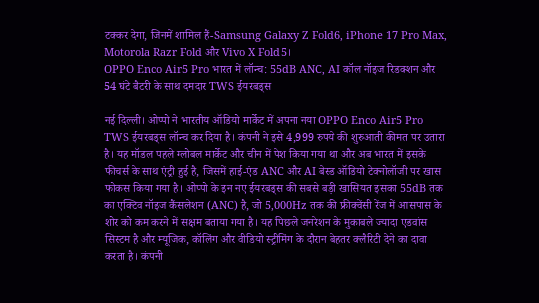टक्कर देगा, जिनमें शामिल हैं-Samsung Galaxy Z Fold6, iPhone 17 Pro Max, Motorola Razr Fold और Vivo X Fold5।
OPPO Enco Air5 Pro भारत में लॉन्च: 55dB ANC, AI कॉल नॉइज रिडक्शन और 54 घंटे बैटरी के साथ दमदार TWS ईयरबड्स

नई दिल्ली। ओप्पो ने भारतीय ऑडियो मार्केट में अपना नया OPPO Enco Air5 Pro TWS ईयरबड्स लॉन्च कर दिया है। कंपनी ने इसे 4,999 रुपये की शुरुआती कीमत पर उतारा है। यह मॉडल पहले ग्लोबल मार्केट और चीन में पेश किया गया था और अब भारत में इसके फीचर्स के साथ एंट्री हुई है, जिसमें हाई-एंड ANC और AI बेस्ड ऑडियो टेक्नोलॉजी पर खास फोकस किया गया है। ओप्पो के इन नए ईयरबड्स की सबसे बड़ी खासियत इसका 55dB तक का एक्टिव नॉइज कैंसलेशन (ANC) है, जो 5,000Hz तक की फ्रीक्वेंसी रेंज में आसपास के शोर को कम करने में सक्षम बताया गया है। यह पिछले जनरेशन के मुकाबले ज्यादा एडवांस सिस्टम है और म्यूजिक, कॉलिंग और वीडियो स्ट्रीमिंग के दौरान बेहतर क्लैरिटी देने का दावा करता है। कंपनी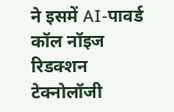ने इसमें AI-पावर्ड कॉल नॉइज रिडक्शन टेक्नोलॉजी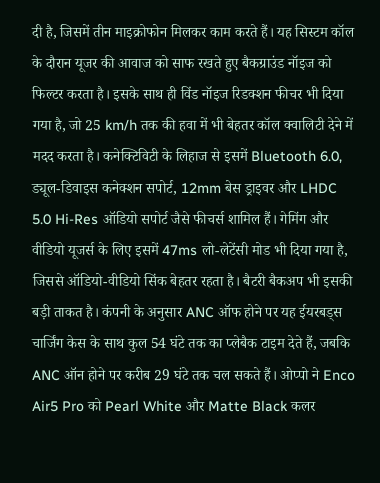दी है, जिसमें तीन माइक्रोफोन मिलकर काम करते हैं। यह सिस्टम कॉल के दौरान यूजर की आवाज को साफ रखते हुए बैकग्राउंड नॉइज को फिल्टर करता है। इसके साथ ही विंड नॉइज रिडक्शन फीचर भी दिया गया है, जो 25 km/h तक की हवा में भी बेहतर कॉल क्वालिटी देने में मदद करता है। कनेक्टिविटी के लिहाज से इसमें Bluetooth 6.0, ड्यूल-डिवाइस कनेक्शन सपोर्ट, 12mm बेस ड्राइवर और LHDC 5.0 Hi-Res ऑडियो सपोर्ट जैसे फीचर्स शामिल हैं। गेमिंग और वीडियो यूजर्स के लिए इसमें 47ms लो-लेटेंसी मोड भी दिया गया है, जिससे ऑडियो-वीडियो सिंक बेहतर रहता है। बैटरी बैकअप भी इसकी बड़ी ताकत है। कंपनी के अनुसार ANC ऑफ होने पर यह ईयरबड्स चार्जिंग केस के साथ कुल 54 घंटे तक का प्लेबैक टाइम देते हैं, जबकि ANC ऑन होने पर करीब 29 घंटे तक चल सकते हैं। ओप्पो ने Enco Air5 Pro को Pearl White और Matte Black कलर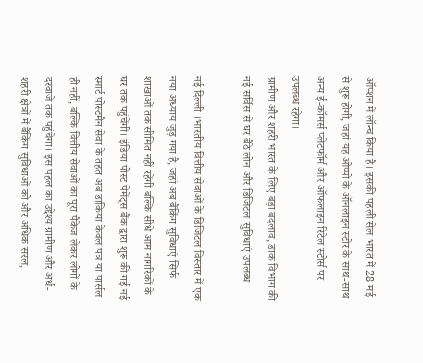ऑप्शन में लॉन्च किया है। इसकी पहली सेल भारत में 28 मई से शुरू होगी, जहां यह ओप्पो के ऑनलाइन स्टोर के साथ-साथ अन्य ई-कॉमर्स प्लेटफॉर्म और ऑफलाइन रिटेल स्टोर्स पर उपलब्ध रहेगा।
ग्रामीण और शहरी भारत के लिए बड़ा बदलाव, डाक विभाग की नई सर्विस से घर बैठे लोन और डिजिटल सुविधाएं उपलब्ध

नई दिल्ली ।भारतीय वित्तीय सेवाओं के डिजिटल विस्तार में एक नया अध्याय जुड़ गया है, जहां अब बैंकिंग सुविधाएं सिर्फ शाखाओं तक सीमित नहीं रहेंगी बल्कि सीधे आम नागरिकों के घर तक पहुंचेंगी। इंडिया पोस्ट पेमेंट्स बैंक द्वारा शुरू की गई नई स्मार्ट पोस्टमैन सेवा के तहत अब डाकिया केवल पत्र या पार्सल ही नहीं, बल्कि वित्तीय सेवाओं का पूरा पैकेज लेकर लोगों के दरवाजे तक पहुंचेगा। इस पहल का उद्देश्य ग्रामीण और अर्ध-शहरी क्षेत्रों में बैंकिंग सुविधाओं को और अधिक सरल,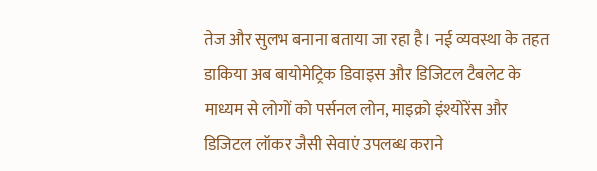तेज और सुलभ बनाना बताया जा रहा है। नई व्यवस्था के तहत डाकिया अब बायोमेट्रिक डिवाइस और डिजिटल टैबलेट के माध्यम से लोगों को पर्सनल लोन, माइक्रो इंश्योरेंस और डिजिटल लॉकर जैसी सेवाएं उपलब्ध कराने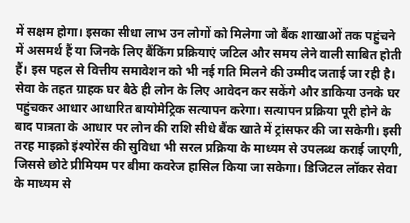में सक्षम होगा। इसका सीधा लाभ उन लोगों को मिलेगा जो बैंक शाखाओं तक पहुंचने में असमर्थ हैं या जिनके लिए बैंकिंग प्रक्रियाएं जटिल और समय लेने वाली साबित होती हैं। इस पहल से वित्तीय समावेशन को भी नई गति मिलने की उम्मीद जताई जा रही है। सेवा के तहत ग्राहक घर बैठे ही लोन के लिए आवेदन कर सकेंगे और डाकिया उनके घर पहुंचकर आधार आधारित बायोमेट्रिक सत्यापन करेगा। सत्यापन प्रक्रिया पूरी होने के बाद पात्रता के आधार पर लोन की राशि सीधे बैंक खाते में ट्रांसफर की जा सकेगी। इसी तरह माइक्रो इंश्योरेंस की सुविधा भी सरल प्रक्रिया के माध्यम से उपलब्ध कराई जाएगी, जिससे छोटे प्रीमियम पर बीमा कवरेज हासिल किया जा सकेगा। डिजिटल लॉकर सेवा के माध्यम से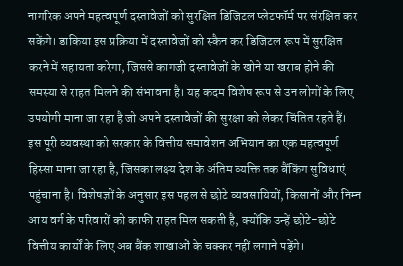नागरिक अपने महत्वपूर्ण दस्तावेजों को सुरक्षित डिजिटल प्लेटफॉर्म पर संरक्षित कर सकेंगे। डाकिया इस प्रक्रिया में दस्तावेजों को स्कैन कर डिजिटल रूप में सुरक्षित करने में सहायता करेगा, जिससे कागजी दस्तावेजों के खोने या खराब होने की समस्या से राहत मिलने की संभावना है। यह कदम विशेष रूप से उन लोगों के लिए उपयोगी माना जा रहा है जो अपने दस्तावेजों की सुरक्षा को लेकर चिंतित रहते हैं। इस पूरी व्यवस्था को सरकार के वित्तीय समावेशन अभियान का एक महत्वपूर्ण हिस्सा माना जा रहा है, जिसका लक्ष्य देश के अंतिम व्यक्ति तक बैंकिंग सुविधाएं पहुंचाना है। विशेषज्ञों के अनुसार इस पहल से छोटे व्यवसायियों, किसानों और निम्न आय वर्ग के परिवारों को काफी राहत मिल सकती है, क्योंकि उन्हें छोटे-छोटे वित्तीय कार्यों के लिए अब बैंक शाखाओं के चक्कर नहीं लगाने पड़ेंगे।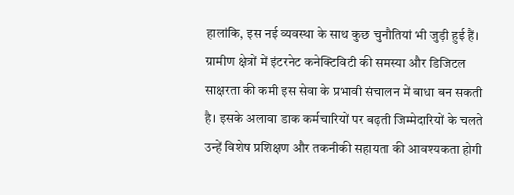हालांकि, इस नई व्यवस्था के साथ कुछ चुनौतियां भी जुड़ी हुई हैं। ग्रामीण क्षेत्रों में इंटरनेट कनेक्टिविटी की समस्या और डिजिटल साक्षरता की कमी इस सेवा के प्रभावी संचालन में बाधा बन सकती है। इसके अलावा डाक कर्मचारियों पर बढ़ती जिम्मेदारियों के चलते उन्हें विशेष प्रशिक्षण और तकनीकी सहायता की आवश्यकता होगी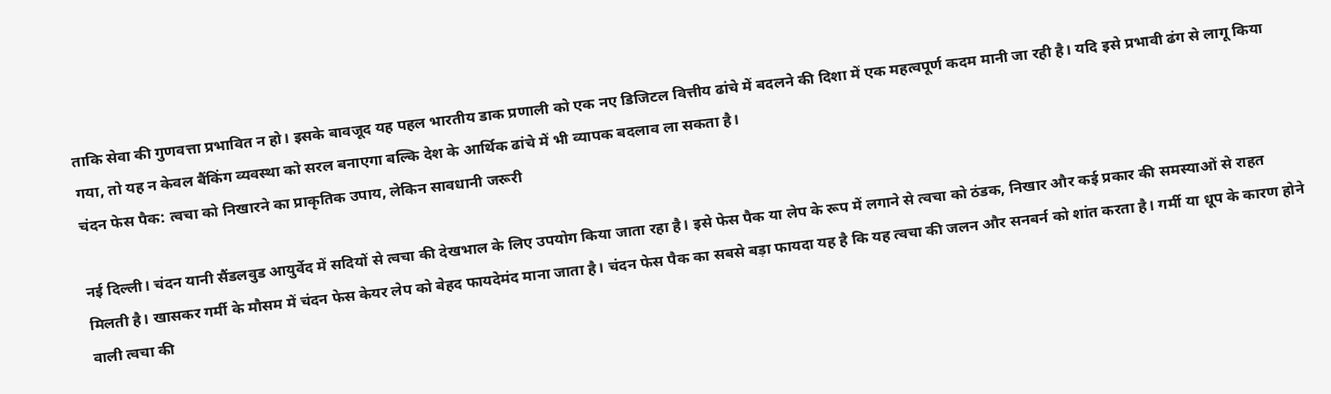ताकि सेवा की गुणवत्ता प्रभावित न हो। इसके बावजूद यह पहल भारतीय डाक प्रणाली को एक नए डिजिटल वित्तीय ढांचे में बदलने की दिशा में एक महत्वपूर्ण कदम मानी जा रही है। यदि इसे प्रभावी ढंग से लागू किया गया, तो यह न केवल बैंकिंग व्यवस्था को सरल बनाएगा बल्कि देश के आर्थिक ढांचे में भी व्यापक बदलाव ला सकता है।
चंदन फेस पैक: त्वचा को निखारने का प्राकृतिक उपाय, लेकिन सावधानी जरूरी

नई दिल्ली। चंदन यानी सैंडलवुड आयुर्वेद में सदियों से त्वचा की देखभाल के लिए उपयोग किया जाता रहा है। इसे फेस पैक या लेप के रूप में लगाने से त्वचा को ठंडक, निखार और कई प्रकार की समस्याओं से राहत मिलती है। खासकर गर्मी के मौसम में चंदन फेस केयर लेप को बेहद फायदेमंद माना जाता है। चंदन फेस पैक का सबसे बड़ा फायदा यह है कि यह त्वचा की जलन और सनबर्न को शांत करता है। गर्मी या धूप के कारण होने वाली त्वचा की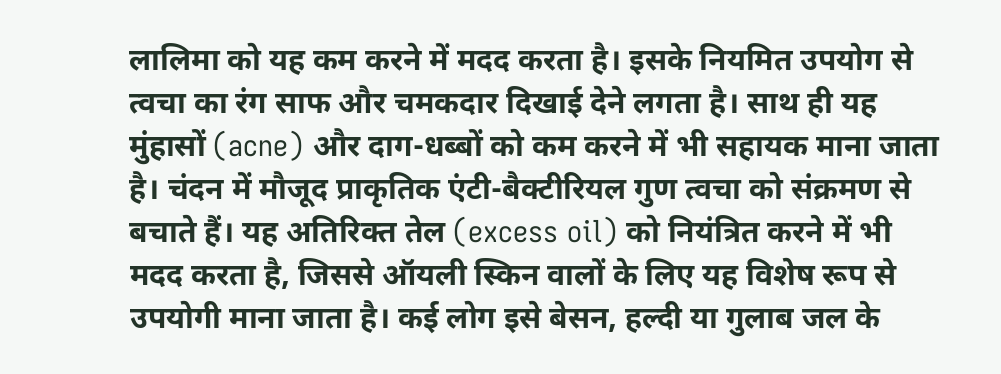लालिमा को यह कम करने में मदद करता है। इसके नियमित उपयोग से त्वचा का रंग साफ और चमकदार दिखाई देने लगता है। साथ ही यह मुंहासों (acne) और दाग-धब्बों को कम करने में भी सहायक माना जाता है। चंदन में मौजूद प्राकृतिक एंटी-बैक्टीरियल गुण त्वचा को संक्रमण से बचाते हैं। यह अतिरिक्त तेल (excess oil) को नियंत्रित करने में भी मदद करता है, जिससे ऑयली स्किन वालों के लिए यह विशेष रूप से उपयोगी माना जाता है। कई लोग इसे बेसन, हल्दी या गुलाब जल के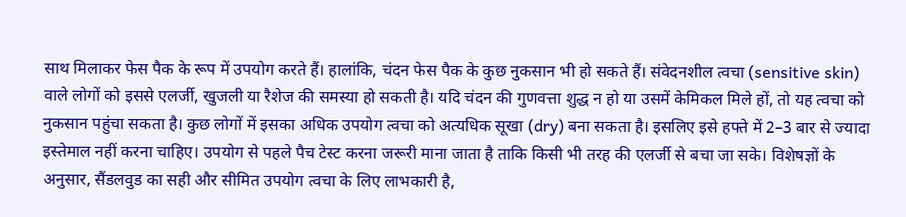साथ मिलाकर फेस पैक के रूप में उपयोग करते हैं। हालांकि, चंदन फेस पैक के कुछ नुकसान भी हो सकते हैं। संवेदनशील त्वचा (sensitive skin) वाले लोगों को इससे एलर्जी, खुजली या रैशेज की समस्या हो सकती है। यदि चंदन की गुणवत्ता शुद्ध न हो या उसमें केमिकल मिले हों, तो यह त्वचा को नुकसान पहुंचा सकता है। कुछ लोगों में इसका अधिक उपयोग त्वचा को अत्यधिक सूखा (dry) बना सकता है। इसलिए इसे हफ्ते में 2–3 बार से ज्यादा इस्तेमाल नहीं करना चाहिए। उपयोग से पहले पैच टेस्ट करना जरूरी माना जाता है ताकि किसी भी तरह की एलर्जी से बचा जा सके। विशेषज्ञों के अनुसार, सैंडलवुड का सही और सीमित उपयोग त्वचा के लिए लाभकारी है,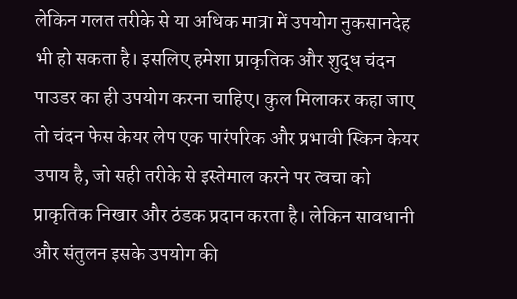लेकिन गलत तरीके से या अधिक मात्रा में उपयोग नुकसानदेह भी हो सकता है। इसलिए हमेशा प्राकृतिक और शुद्ध चंदन पाउडर का ही उपयोग करना चाहिए। कुल मिलाकर कहा जाए तो चंदन फेस केयर लेप एक पारंपरिक और प्रभावी स्किन केयर उपाय है, जो सही तरीके से इस्तेमाल करने पर त्वचा को प्राकृतिक निखार और ठंडक प्रदान करता है। लेकिन सावधानी और संतुलन इसके उपयोग की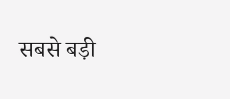सबसे बड़ी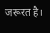जरूरत है।